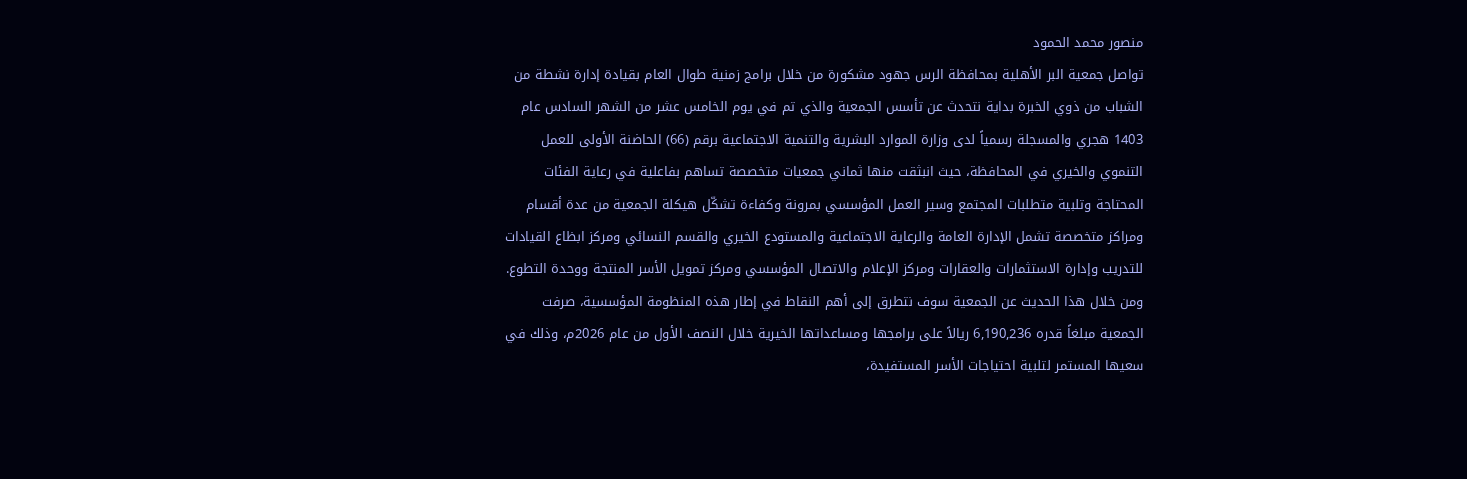منصور محمد الحمود
تواصل جمعية البر الأهلية بمحافظة الرس جهود مشكورة من خلال برامج زمنية طوال العام بقيادة إدارة نشطة من الشباب من ذوي الخبرة بداية نتحدث عن تأسس الجمعية والذي تم في يوم الخامس عشر من الشهر السادس عام 1403 هجري والمسجلة رسمياً لدى وزارة الموارد البشرية والتنمية الاجتماعية برقم (66) الحاضنة الأولى للعمل التنموي والخيري في المحافظة، حيث انبثقت منها ثماني جمعيات متخصصة تساهم بفاعلية في رعاية الفئات المحتاجة وتلبية متطلبات المجتمع وسير العمل المؤسسي بمرونة وكفاءة تشكّل هيكلة الجمعية من عدة أقسام ومراكز متخصصة تشمل الإدارة العامة والرعاية الاجتماعية والمستودع الخيري والقسم النسائي ومركز ابظاع القيادات للتدريب وإدارة الاستثمارات والعقارات ومركز الإعلام والاتصال المؤسسي ومركز تمويل الأسر المنتجة ووحدة التطوع.
ومن خلال هذا الحديث عن الجمعية سوف نتطرق إلى أهم النقاط في إطار هذه المنظومة المؤسسية، صرفت الجمعية مبلغاً قدره 6,190,236 ريالاً على برامجها ومساعداتها الخيرية خلال النصف الأول من عام 2026م، وذلك في سعيها المستمر لتلبية احتياجات الأسر المستفيدة،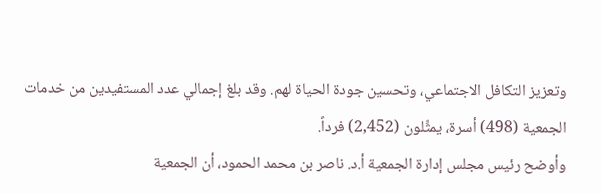وتعزيز التكافل الاجتماعي، وتحسين جودة الحياة لهم. وقد بلغ إجمالي عدد المستفيدين من خدمات الجمعية (498) أسرة، يمثِّلون (2,452) فرداً.
وأوضح رئيس مجلس إدارة الجمعية أ.د. ناصر بن محمد الحمود، أن الجمعية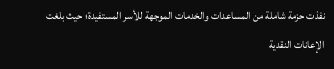نفذت حزمة شاملة من المساعدات والخدمات الموجهة للأسر المستفيدة؛ حيث بلغت الإعانات النقدية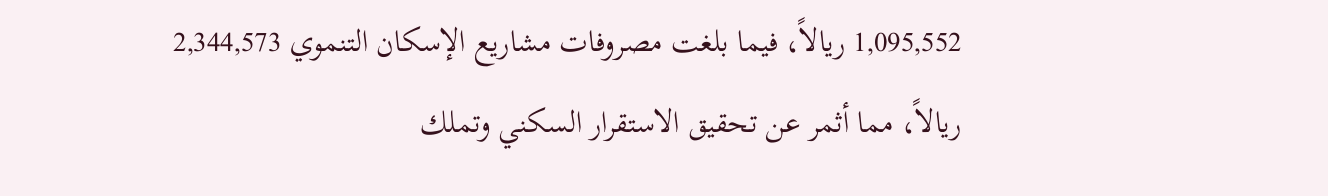1,095,552 ريالاً، فيما بلغت مصروفات مشاريع الإسكان التنموي 2,344,573 ريالاً، مما أثمر عن تحقيق الاستقرار السكني وتملك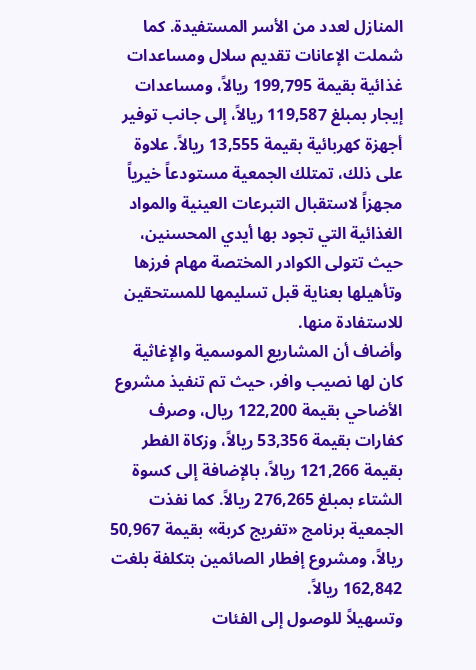المنازل لعدد من الأسر المستفيدة. كما شملت الإعانات تقديم سلال ومساعدات غذائية بقيمة 199,795 ريالاً، ومساعدات إيجار بمبلغ 119,587 ريالاً، إلى جانب توفير أجهزة كهربائية بقيمة 13,555 ريالاً. علاوة على ذلك، تمتلك الجمعية مستودعاً خيرياً مجهزاً لاستقبال التبرعات العينية والمواد الغذائية التي تجود بها أيدي المحسنين، حيث تتولى الكوادر المختصة مهام فرزها وتأهيلها بعناية قبل تسليمها للمستحقين للاستفادة منها.
وأضاف أن المشاريع الموسمية والإغاثية كان لها نصيب وافر، حيث تم تنفيذ مشروع الأضاحي بقيمة 122,200 ريال، وصرف كفارات بقيمة 53,356 ريالاً، وزكاة الفطر بقيمة 121,266 ريالاً، بالإضافة إلى كسوة الشتاء بمبلغ 276,265 ريالاً. كما نفذت الجمعية برنامج «تفريج كربة» بقيمة 50,967 ريالاً، ومشروع إفطار الصائمين بتكلفة بلغت 162,842 ريالاً.
وتسهيلاً للوصول إلى الفئات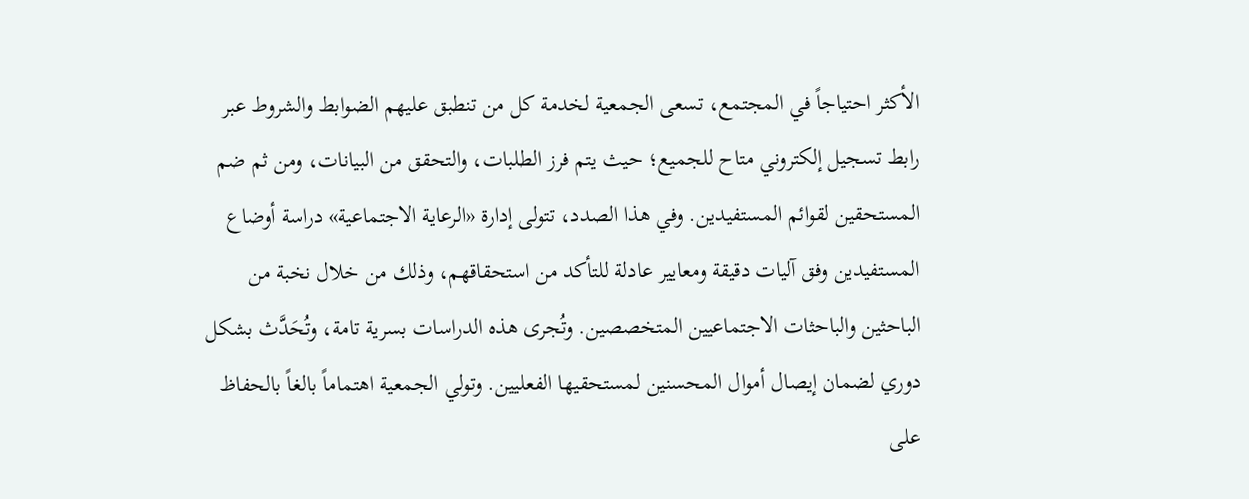الأكثر احتياجاً في المجتمع، تسعى الجمعية لخدمة كل من تنطبق عليهم الضوابط والشروط عبر رابط تسجيل إلكتروني متاح للجميع؛ حيث يتم فرز الطلبات، والتحقق من البيانات، ومن ثم ضم المستحقين لقوائم المستفيدين. وفي هذا الصدد، تتولى إدارة «الرعاية الاجتماعية» دراسة أوضاع المستفيدين وفق آليات دقيقة ومعايير عادلة للتأكد من استحقاقهم، وذلك من خلال نخبة من الباحثين والباحثات الاجتماعيين المتخصصين. وتُجرى هذه الدراسات بسرية تامة، وتُحَدَّث بشكل دوري لضمان إيصال أموال المحسنين لمستحقيها الفعليين. وتولي الجمعية اهتماماً بالغاً بالحفاظ على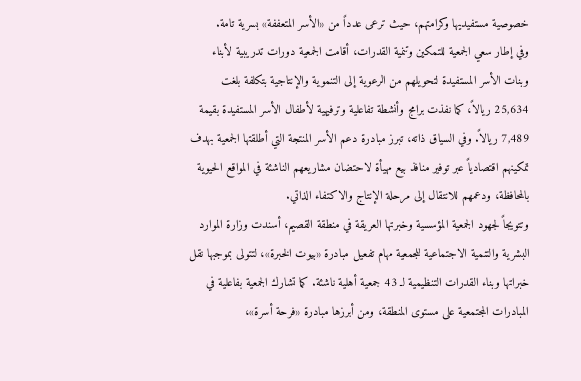خصوصية مستفيديها وكرامتهم، حيث ترعى عدداً من «الأسر المتعففة» بسرية تامة.
وفي إطار سعي الجمعية للتمكين وتنمية القدرات، أقامت الجمعية دورات تدريبية لأبناء وبنات الأسر المستفيدة لتحويلهم من الرعوية إلى التنموية والإنتاجية بتكلفة بلغت 25,634 ريالاً، كما نفذت برامج وأنشطة تفاعلية وترفيهية لأطفال الأسر المستفيدة بقيمة 7,489 ريالاً. وفي السياق ذاته، تبرز مبادرة دعم الأسر المنتجة التي أطلقتها الجمعية بهدف تمكينهم اقتصادياً عبر توفير منافذ بيع مهيأة لاحتضان مشاريعهم الناشئة في المواقع الحيوية بالمحافظة، ودعمهم للانتقال إلى مرحلة الإنتاج والاكتفاء الذاتي.
وتتويجاً لجهود الجمعية المؤسسية وخبرتها العريقة في منطقة القصيم، أسندت وزارة الموارد البشرية والتنمية الاجتماعية للجمعية مهام تفعيل مبادرة «بيوت الخبرة»، لتتولى بموجبها نقل خبراتها وبناء القدرات التنظيمية لـ 43 جمعية أهلية ناشئة. كما تشارك الجمعية بفاعلية في المبادرات المجتمعية على مستوى المنطقة، ومن أبرزها مبادرة «فرحة أسرة»،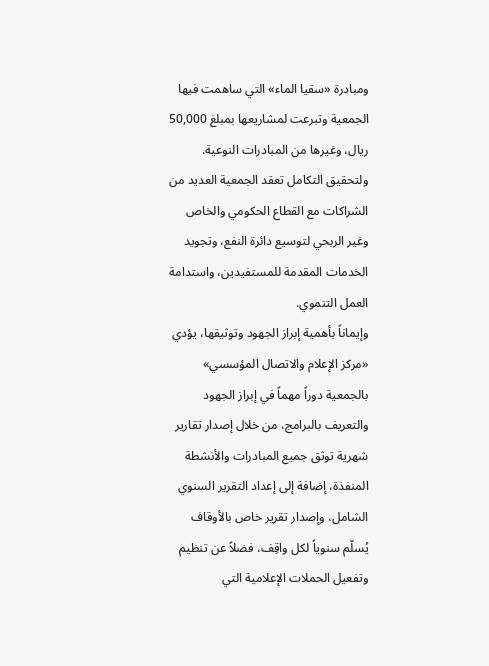ومبادرة «سقيا الماء» التي ساهمت فيها الجمعية وتبرعت لمشاريعها بمبلغ 50,000 ريال، وغيرها من المبادرات النوعية. ولتحقيق التكامل تعقد الجمعية العديد من الشراكات مع القطاع الحكومي والخاص وغير الربحي لتوسيع دائرة النفع، وتجويد الخدمات المقدمة للمستفيدين، واستدامة العمل التنموي.
وإيماناً بأهمية إبراز الجهود وتوثيقها، يؤدي «مركز الإعلام والاتصال المؤسسي» بالجمعية دوراً مهماً في إبراز الجهود والتعريف بالبرامج، من خلال إصدار تقارير شهرية توثق جميع المبادرات والأنشطة المنفذة، إضافة إلى إعداد التقرير السنوي الشامل، وإصدار تقرير خاص بالأوقاف يُسلّم سنوياً لكل واقِف، فضلاً عن تنظيم وتفعيل الحملات الإعلامية التي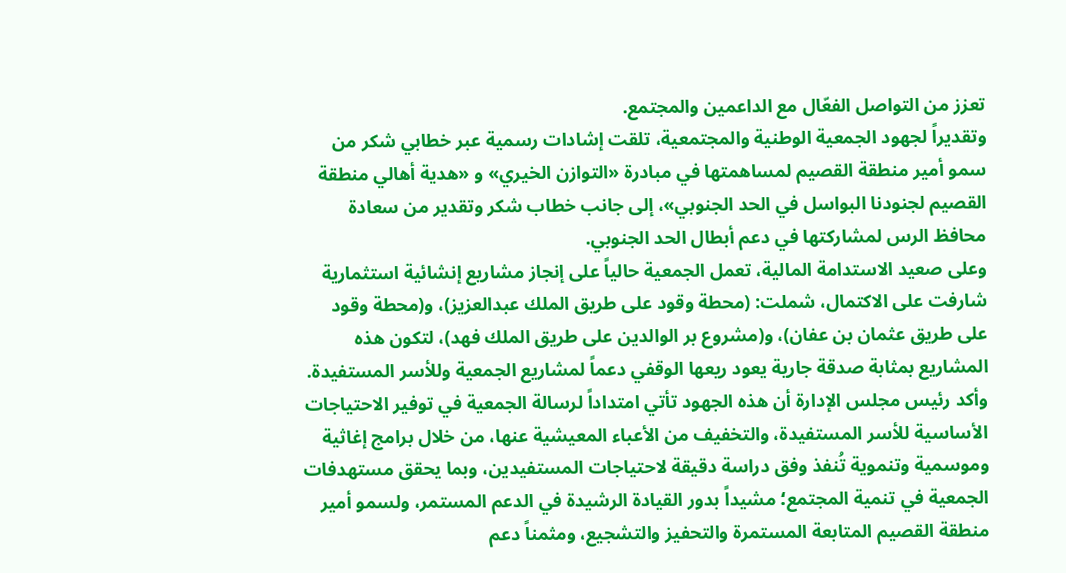تعزز من التواصل الفعّال مع الداعمين والمجتمع.
وتقديراً لجهود الجمعية الوطنية والمجتمعية، تلقت إشادات رسمية عبر خطابي شكر من سمو أمير منطقة القصيم لمساهمتها في مبادرة «التوازن الخيري» و «هدية أهالي منطقة القصيم لجنودنا البواسل في الحد الجنوبي»، إلى جانب خطاب شكر وتقدير من سعادة محافظ الرس لمشاركتها في دعم أبطال الحد الجنوبي.
وعلى صعيد الاستدامة المالية، تعمل الجمعية حالياً على إنجاز مشاريع إنشائية استثمارية شارفت على الاكتمال، شملت: (محطة وقود على طريق الملك عبدالعزيز)، و(محطة وقود على طريق عثمان بن عفان)، و(مشروع بر الوالدين على طريق الملك فهد)، لتكون هذه المشاريع بمثابة صدقة جارية يعود ريعها الوقفي دعماً لمشاريع الجمعية وللأسر المستفيدة.
وأكد رئيس مجلس الإدارة أن هذه الجهود تأتي امتداداً لرسالة الجمعية في توفير الاحتياجات الأساسية للأسر المستفيدة، والتخفيف من الأعباء المعيشية عنها، من خلال برامج إغاثية وموسمية وتنموية تُنفذ وفق دراسة دقيقة لاحتياجات المستفيدين، وبما يحقق مستهدفات الجمعية في تنمية المجتمع؛ مشيداً بدور القيادة الرشيدة في الدعم المستمر، ولسمو أمير منطقة القصيم المتابعة المستمرة والتحفيز والتشجيع، ومثمناً دعم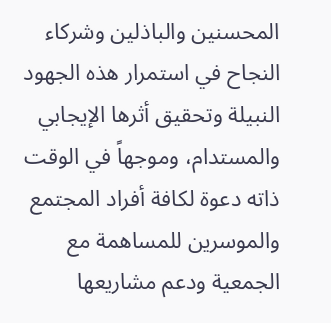المحسنين والباذلين وشركاء النجاح في استمرار هذه الجهود النبيلة وتحقيق أثرها الإيجابي والمستدام، وموجهاً في الوقت ذاته دعوة لكافة أفراد المجتمع والموسرين للمساهمة مع الجمعية ودعم مشاريعها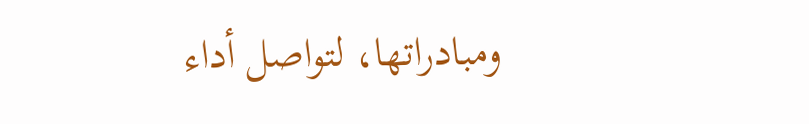ومبادراتها، لتواصل أداء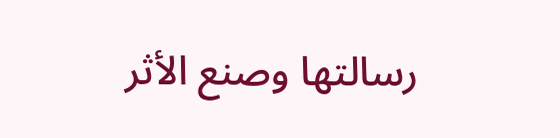رسالتها وصنع الأثر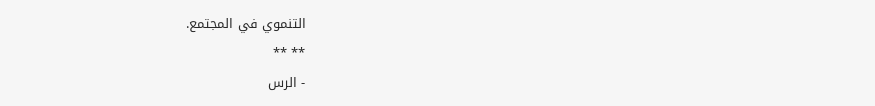التنموي في المجتمع.
** **
- الرس